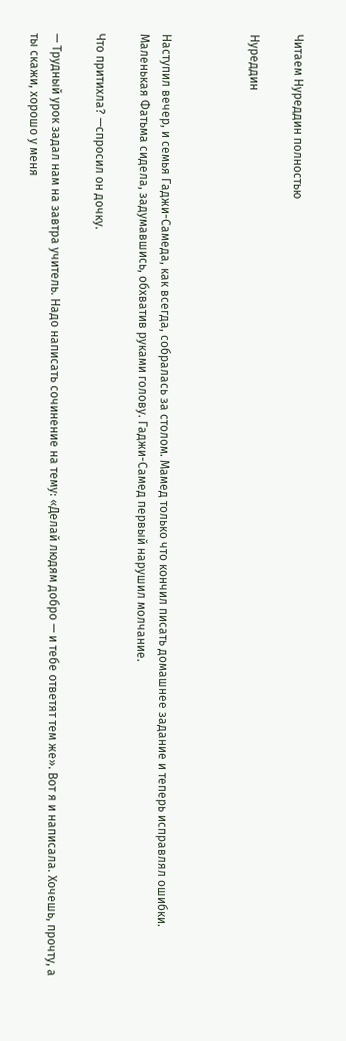Читаем Нуреддин полностью

Нуреддин



Наступил вечер, и семья Гаджи-Самеда, как всегда, собралась за столом. Мамед только что кончил писать домашнее задание и теперь исправлял ошибки. Маленькая Фатьма сидела, задумавшись, обхватив руками голову. Гаджи-Самед первый нарушил молчание.

Что притихла? —спросил он дочку.

— Трудный урок задал нам на завтра учитель. Надо написать сочинение на тему: «Делай людям добро — и тебе ответят тем же». Вот я и написала. Хочешь, прочту, а ты скажи, хорошо у меня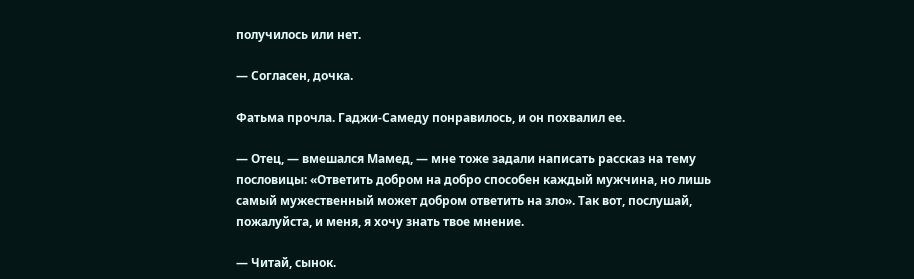получилось или нет.

— Согласен, дочка.

Фатьма прочла. Гаджи-Самеду понравилось, и он похвалил ее.

— Отец, — вмешался Мамед, — мне тоже задали написать рассказ на тему пословицы: «Ответить добром на добро способен каждый мужчина, но лишь самый мужественный может добром ответить на зло». Так вот, послушай, пожалуйста, и меня, я хочу знать твое мнение.

— Читай, сынок.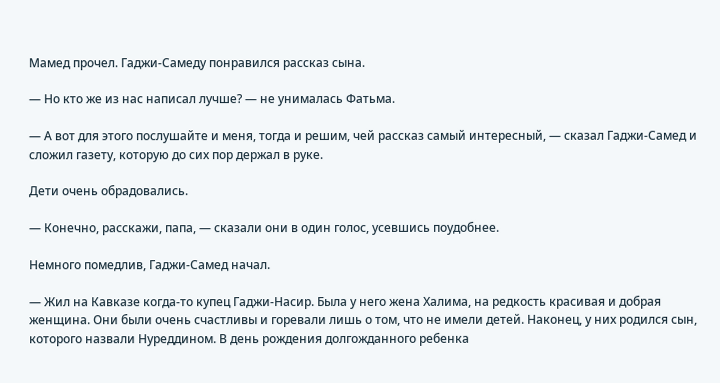Мамед прочел. Гаджи-Самеду понравился рассказ сына.

— Но кто же из нас написал лучше? — не унималась Фатьма.

— А вот для этого послушайте и меня, тогда и решим, чей рассказ самый интересный, — сказал Гаджи-Самед и сложил газету, которую до сих пор держал в руке.

Дети очень обрадовались.

— Конечно, расскажи, папа, — сказали они в один голос, усевшись поудобнее.

Немного помедлив, Гаджи-Самед начал.

— Жил на Кавказе когда-то купец Гаджи-Насир. Была у него жена Халима, на редкость красивая и добрая женщина. Они были очень счастливы и горевали лишь о том, что не имели детей. Наконец, у них родился сын, которого назвали Нуреддином. В день рождения долгожданного ребенка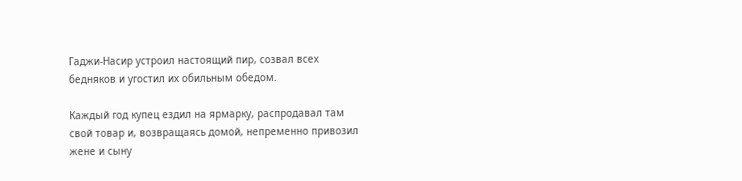Гаджи-Насир устроил настоящий пир, созвал всех бедняков и угостил их обильным обедом.

Каждый год купец ездил на ярмарку, распродавал там свой товар и, возвращаясь домой, непременно привозил жене и сыну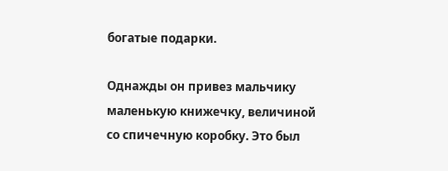богатые подарки.

Однажды он привез мальчику маленькую книжечку, величиной со спичечную коробку. Это был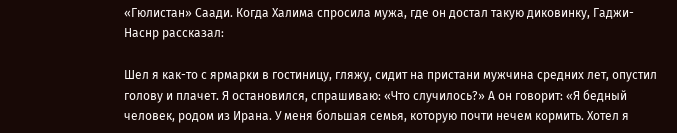«Гюлистан» Саади. Когда Халима спросила мужа, где он достал такую диковинку, Гаджи-Наснр рассказал:

Шел я как-то с ярмарки в гостиницу, гляжу, сидит на пристани мужчина средних лет, опустил голову и плачет. Я остановился, спрашиваю: «Что случилось?» А он говорит: «Я бедный человек, родом из Ирана. У меня большая семья, которую почти нечем кормить. Хотел я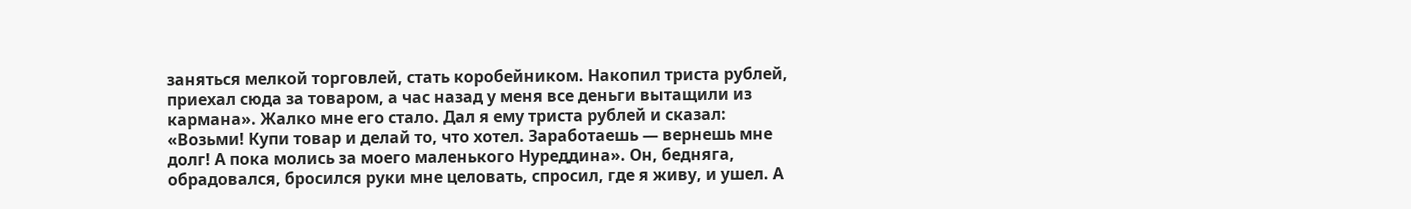заняться мелкой торговлей, стать коробейником. Накопил триста рублей, приехал сюда за товаром, а час назад у меня все деньги вытащили из кармана». Жалко мне его стало. Дал я ему триста рублей и сказал: «Возьми! Купи товар и делай то, что хотел. Заработаешь — вернешь мне долг! А пока молись за моего маленького Нуреддина». Он, бедняга, обрадовался, бросился руки мне целовать, спросил, где я живу, и ушел. А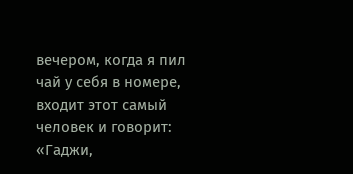вечером, когда я пил чай у себя в номере, входит этот самый человек и говорит: «Гаджи,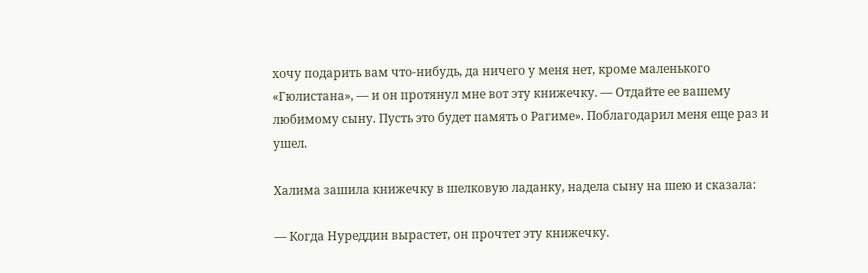хочу подарить вам что-нибудь, да ничего у меня нет, кроме маленького «Гюлистана», — и он протянул мне вот эту книжечку. — Отдайте ее вашему любимому сыну. Пусть это будет память о Рагиме». Поблагодарил меня еще раз и ушел.

Халима зашила книжечку в шелковую ладанку, надела сыну на шею и сказала:

— Когда Нуреддин вырастет, он прочтет эту книжечку.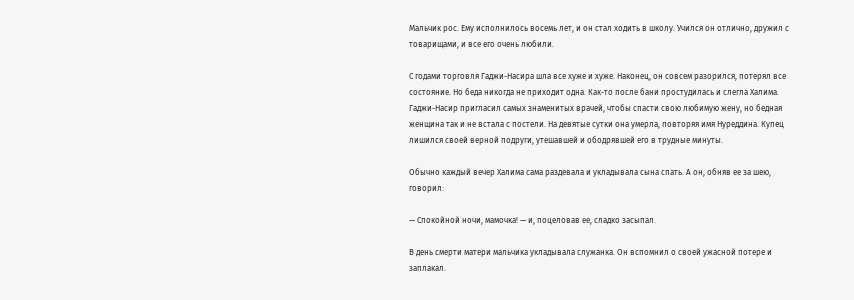Мальчик рос. Ему исполнилось восемь лет, и он стал ходить в школу. Учился он отлично, дружил с товарищами, и все его очень любили.

С годами торговля Гаджи-Насира шла все хуже и хуже. Наконец, он совсем разорился, потерял все состояние. Но беда никогда не приходит одна. Как-то после бани простудилась и слегла Халима. Гаджи-Насир пригласил самых знаменитых врачей, чтобы спасти свою любимую жену, но бедная женщина так и не встала с постели. На девятые сутки она умерла, повторяя имя Нуреддина. Купец лишился своей верной подруги, утешавшей и ободрявшей его в трудные минуты.

Обычно каждый вечер Халима сама раздевала и укладывала сына спать. А он, обняв ее за шею, говорил:

— Спокойной ночи, мамочка! — и, поцеловав ее, сладко засыпал.

В день смерти матери мальчика укладывала служанка. Он вспомнил о своей ужасной потере и заплакал.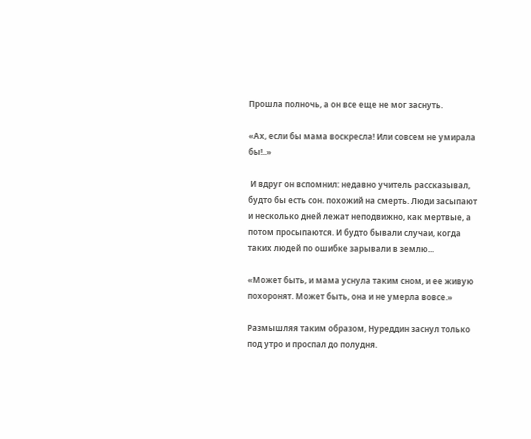Прошла полночь, а он все еще не мог заснуть.

«Ах, если бы мама воскресла! Или совсем не умирала бы!..»

 И вдруг он вспомнил: недавно учитель рассказывал, будто бы есть сон. похожий на смерть. Люди засыпают и несколько дней лежат неподвижно, как мертвые, а потом просыпаются. И будто бывали случаи, когда таких людей по ошибке зарывали в землю...

«Может быть, и мама уснула таким сном, и ее живую похоронят. Может быть, она и не умерла вовсе.»

Размышляя таким образом, Нуреддин заснул только под утро и проспал до полудня.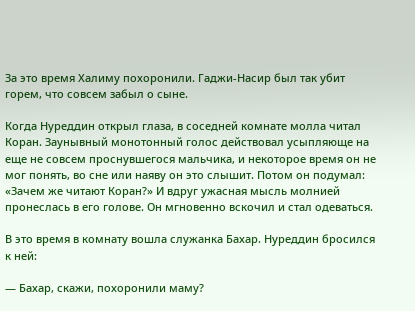За это время Халиму похоронили. Гаджи-Насир был так убит горем, что совсем забыл о сыне.

Когда Нуреддин открыл глаза, в соседней комнате молла читал Коран. Заунывный монотонный голос действовал усыпляюще на еще не совсем проснувшегося мальчика, и некоторое время он не мог понять, во сне или наяву он это слышит. Потом он подумал: «Зачем же читают Коран?» И вдруг ужасная мысль молнией пронеслась в его голове. Он мгновенно вскочил и стал одеваться.

В это время в комнату вошла служанка Бахар. Нуреддин бросился к ней:

— Бахар, скажи, похоронили маму?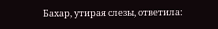Бахар, утирая слезы, ответила: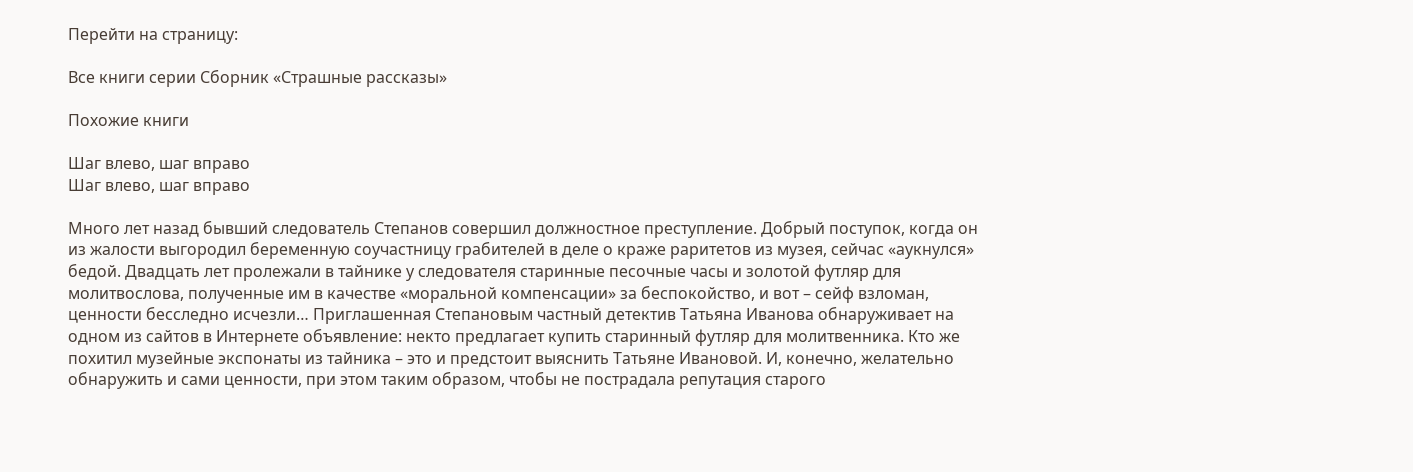Перейти на страницу:

Все книги серии Сборник «Страшные рассказы»

Похожие книги

Шаг влево, шаг вправо
Шаг влево, шаг вправо

Много лет назад бывший следователь Степанов совершил должностное преступление. Добрый поступок, когда он из жалости выгородил беременную соучастницу грабителей в деле о краже раритетов из музея, сейчас «аукнулся» бедой. Двадцать лет пролежали в тайнике у следователя старинные песочные часы и золотой футляр для молитвослова, полученные им в качестве «моральной компенсации» за беспокойство, и вот – сейф взломан, ценности бесследно исчезли… Приглашенная Степановым частный детектив Татьяна Иванова обнаруживает на одном из сайтов в Интернете объявление: некто предлагает купить старинный футляр для молитвенника. Кто же похитил музейные экспонаты из тайника – это и предстоит выяснить Татьяне Ивановой. И, конечно, желательно обнаружить и сами ценности, при этом таким образом, чтобы не пострадала репутация старого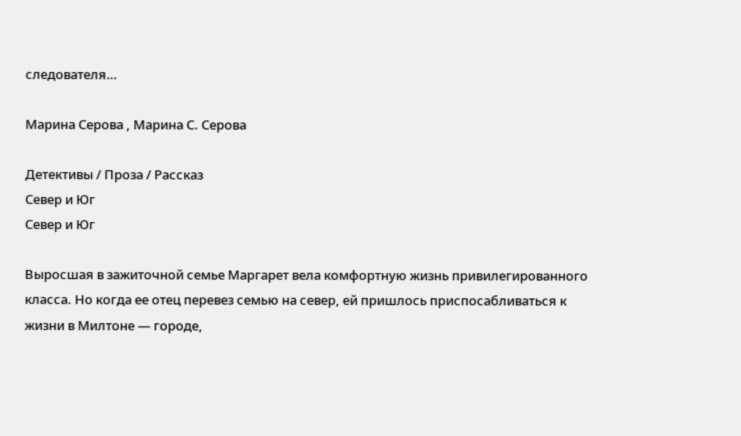следователя…

Марина Серова , Марина С. Серова

Детективы / Проза / Рассказ
Север и Юг
Север и Юг

Выросшая в зажиточной семье Маргарет вела комфортную жизнь привилегированного класса. Но когда ее отец перевез семью на север, ей пришлось приспосабливаться к жизни в Милтоне — городе,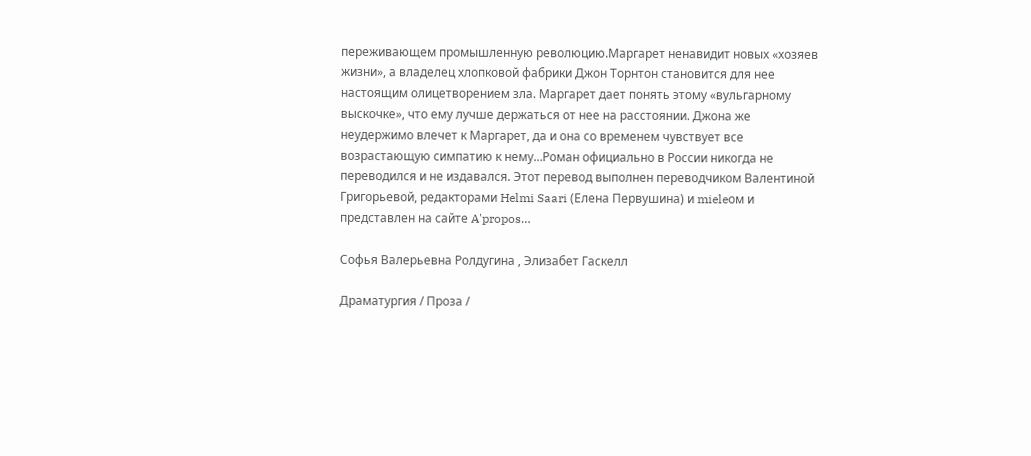переживающем промышленную революцию.Маргарет ненавидит новых «хозяев жизни», а владелец хлопковой фабрики Джон Торнтон становится для нее настоящим олицетворением зла. Маргарет дает понять этому «вульгарному выскочке», что ему лучше держаться от нее на расстоянии. Джона же неудержимо влечет к Маргарет, да и она со временем чувствует все возрастающую симпатию к нему…Роман официально в России никогда не переводился и не издавался. Этот перевод выполнен переводчиком Валентиной Григорьевой, редакторами Helmi Saari (Елена Первушина) и mieleом и представлен на сайте A'propos…

Софья Валерьевна Ролдугина , Элизабет Гаскелл

Драматургия / Проза /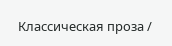Классическая проза /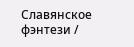Славянское фэнтези /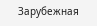Зарубежная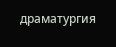драматургия